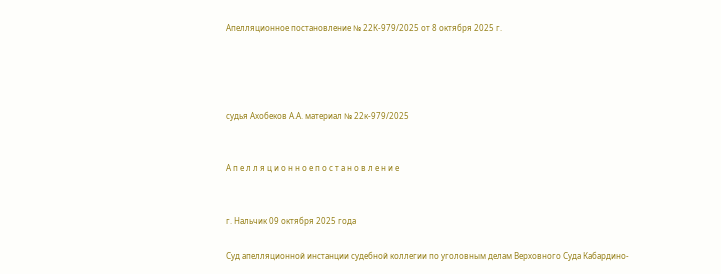Апелляционное постановление № 22К-979/2025 от 8 октября 2025 г.




судья Ахобеков А.А. материал № 22к-979/2025


А п е л л я ц и о н н о е п о с т а н о в л е н и е


г. Нальчик 09 октября 2025 года

Суд апелляционной инстанции судебной коллегии по уголовным делам Верховного Суда Кабардино-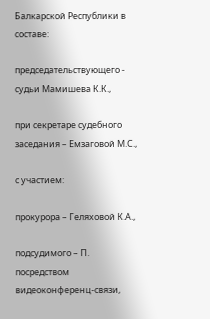Балкарской Республики в составе:

председательствующего - судьи Мамишева К.К.,

при секретаре судебного заседания – Емзаговой М.С.,

с участием:

прокурора – Геляховой К.А.,

подсудимого – П. посредством видеоконференц-связи,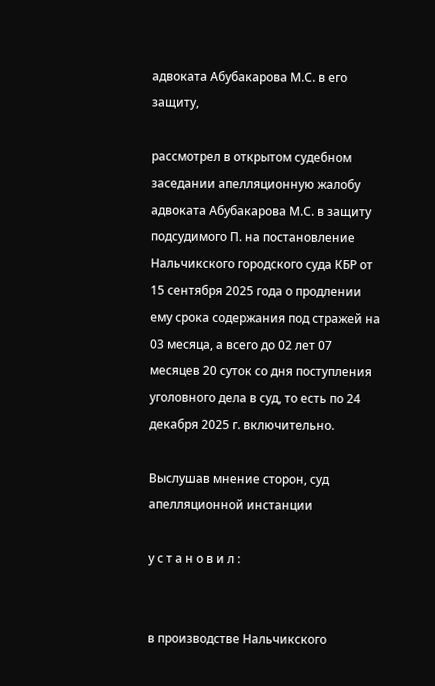адвоката Абубакарова М.С. в его защиту,

рассмотрел в открытом судебном заседании апелляционную жалобу адвоката Абубакарова М.С. в защиту подсудимого П. на постановление Нальчикского городского суда КБР от 15 сентября 2025 года о продлении ему срока содержания под стражей на 03 месяца, а всего до 02 лет 07 месяцев 20 суток со дня поступления уголовного дела в суд, то есть по 24 декабря 2025 г. включительно.

Выслушав мнение сторон, суд апелляционной инстанции

у с т а н о в и л :


в производстве Нальчикского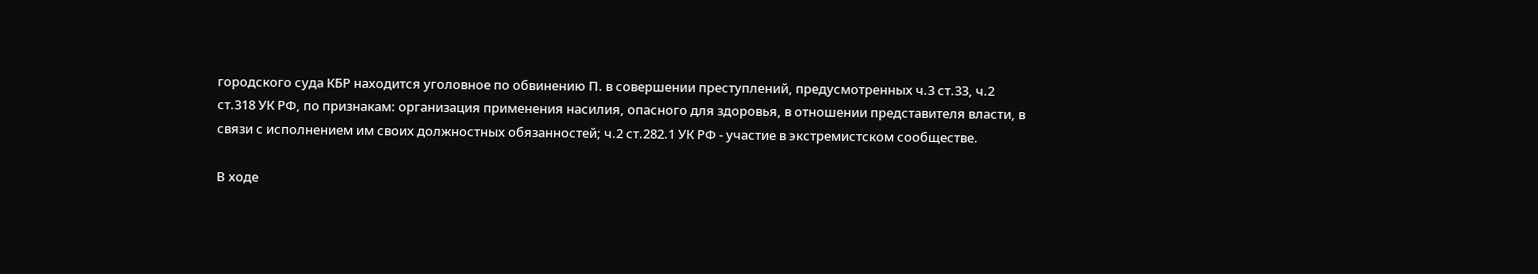городского суда КБР находится уголовное по обвинению П. в совершении преступлений, предусмотренных ч.3 ст.33, ч.2 ст.318 УК РФ, по признакам: организация применения насилия, опасного для здоровья, в отношении представителя власти, в связи с исполнением им своих должностных обязанностей; ч.2 ст.282.1 УК РФ - участие в экстремистском сообществе.

В ходе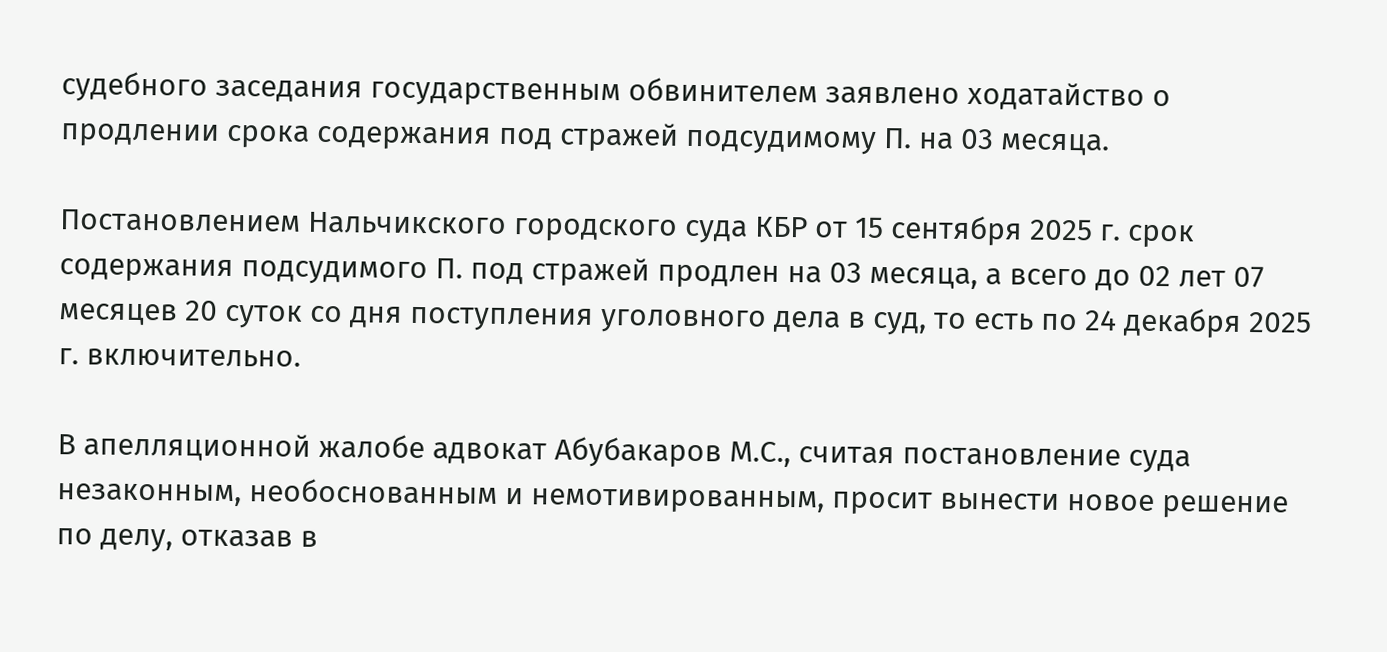судебного заседания государственным обвинителем заявлено ходатайство о продлении срока содержания под стражей подсудимому П. на 03 месяца.

Постановлением Нальчикского городского суда КБР от 15 сентября 2025 г. срок содержания подсудимого П. под стражей продлен на 03 месяца, а всего до 02 лет 07 месяцев 20 суток со дня поступления уголовного дела в суд, то есть по 24 декабря 2025 г. включительно.

В апелляционной жалобе адвокат Абубакаров М.С., считая постановление суда незаконным, необоснованным и немотивированным, просит вынести новое решение по делу, отказав в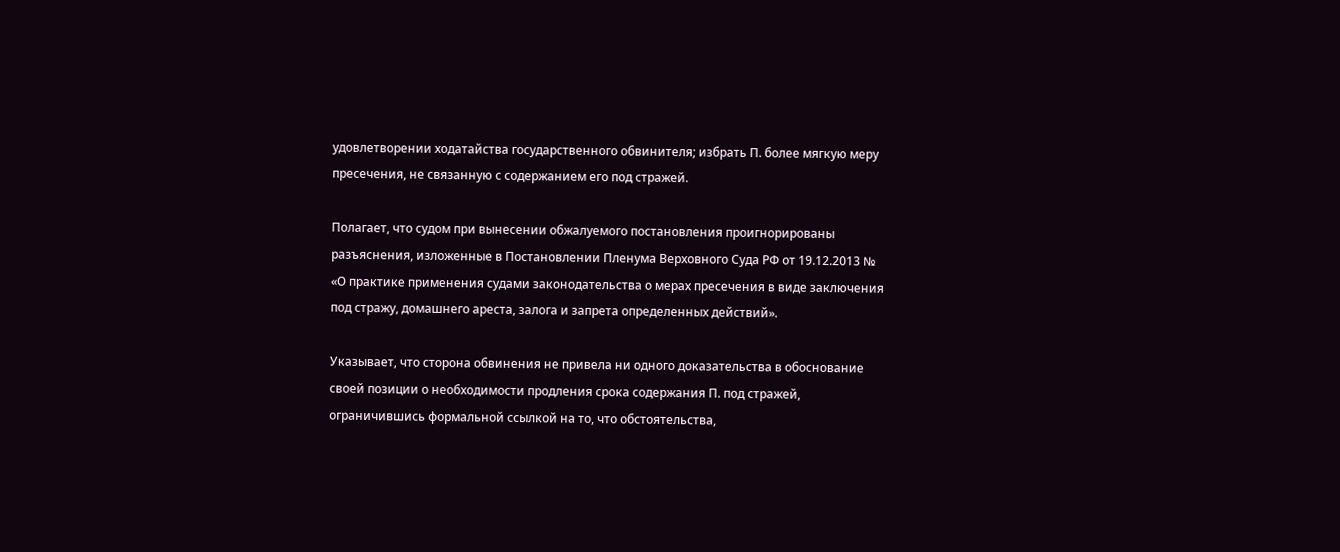удовлетворении ходатайства государственного обвинителя; избрать П. более мягкую меру пресечения, не связанную с содержанием его под стражей.

Полагает, что судом при вынесении обжалуемого постановления проигнорированы разъяснения, изложенные в Постановлении Пленума Верховного Суда РФ от 19.12.2013 № «О практике применения судами законодательства о мерах пресечения в виде заключения под стражу, домашнего ареста, залога и запрета определенных действий».

Указывает, что сторона обвинения не привела ни одного доказательства в обоснование своей позиции о необходимости продления срока содержания П. под стражей, ограничившись формальной ссылкой на то, что обстоятельства,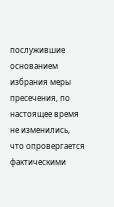послужившие основанием избрания меры пресечения, по настоящее время не изменились, что опровергается фактическими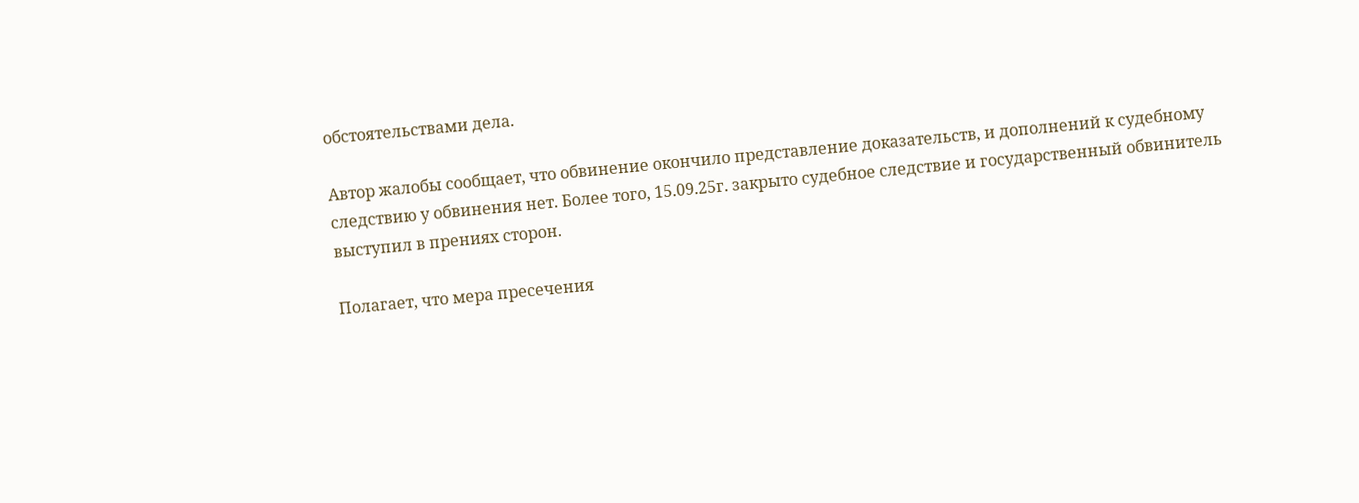обстоятельствами дела.

Автор жалобы сообщает, что обвинение окончило представление доказательств, и дополнений к судебному следствию у обвинения нет. Более того, 15.09.25г. закрыто судебное следствие и государственный обвинитель выступил в прениях сторон.

Полагает, что мера пресечения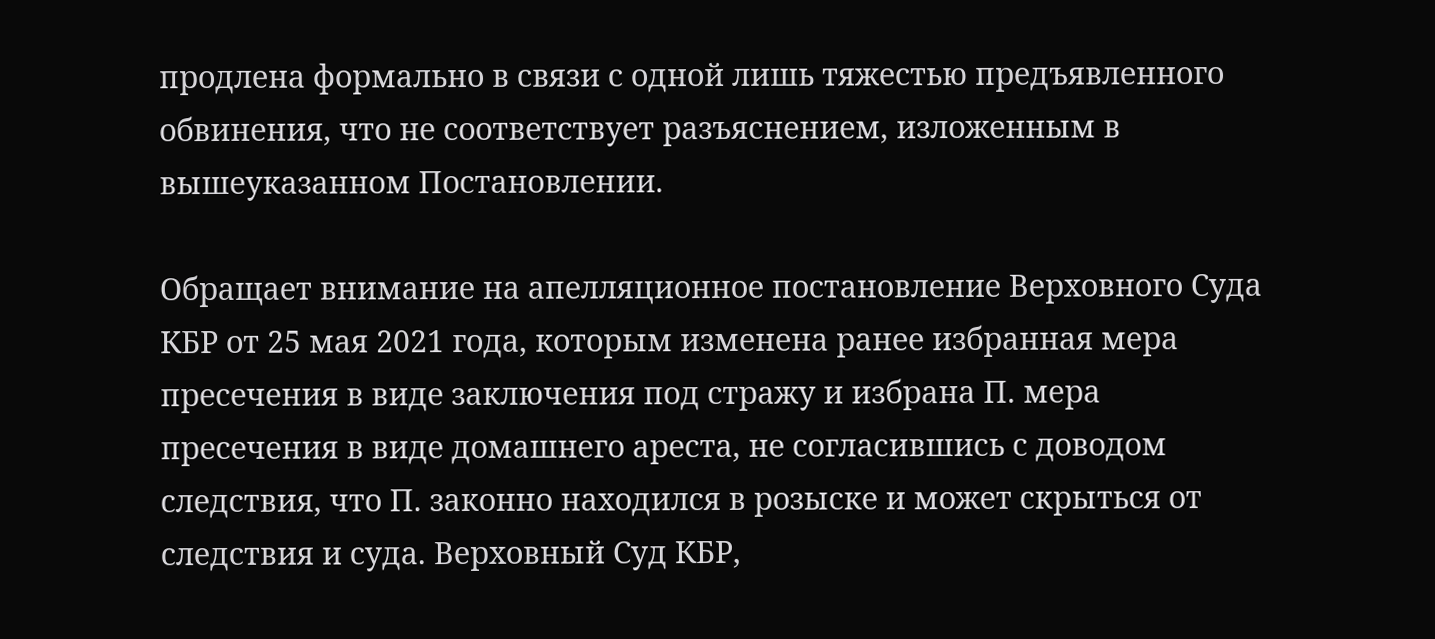продлена формально в связи с одной лишь тяжестью предъявленного обвинения, что не соответствует разъяснением, изложенным в вышеуказанном Постановлении.

Обращает внимание на апелляционное постановление Верховного Суда КБР от 25 мая 2021 года, которым изменена ранее избранная мера пресечения в виде заключения под стражу и избрана П. мера пресечения в виде домашнего ареста, не согласившись с доводом следствия, что П. законно находился в розыске и может скрыться от следствия и суда. Верховный Суд КБР,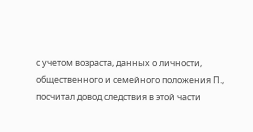с учетом возраста, данных о личности, общественного и семейного положения П., посчитал довод следствия в этой части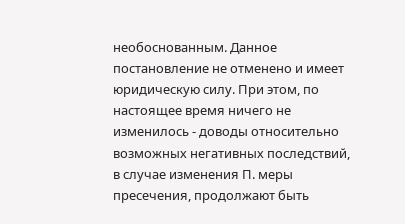необоснованным. Данное постановление не отменено и имеет юридическую силу. При этом, по настоящее время ничего не изменилось - доводы относительно возможных негативных последствий, в случае изменения П. меры пресечения, продолжают быть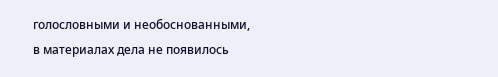голословными и необоснованными, в материалах дела не появилось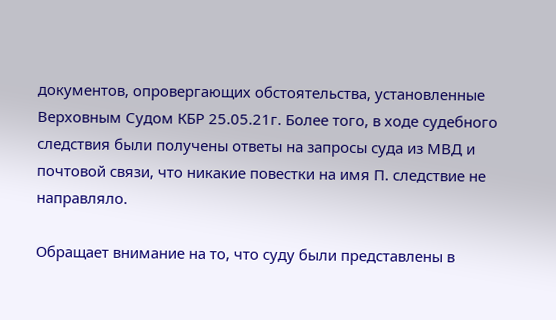документов, опровергающих обстоятельства, установленные Верховным Судом КБР 25.05.21г. Более того, в ходе судебного следствия были получены ответы на запросы суда из МВД и почтовой связи, что никакие повестки на имя П. следствие не направляло.

Обращает внимание на то, что суду были представлены в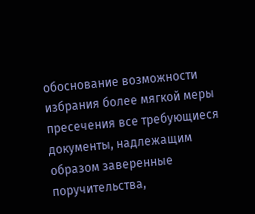обоснование возможности избрания более мягкой меры пресечения все требующиеся документы, надлежащим образом заверенные поручительства,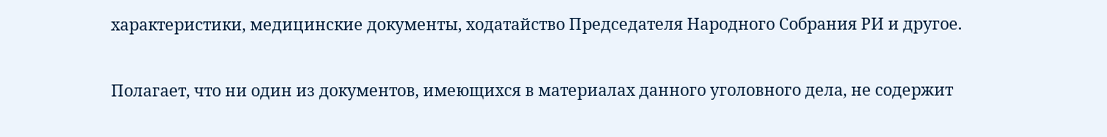характеристики, медицинские документы, ходатайство Председателя Народного Собрания РИ и другое.

Полагает, что ни один из документов, имеющихся в материалах данного уголовного дела, не содержит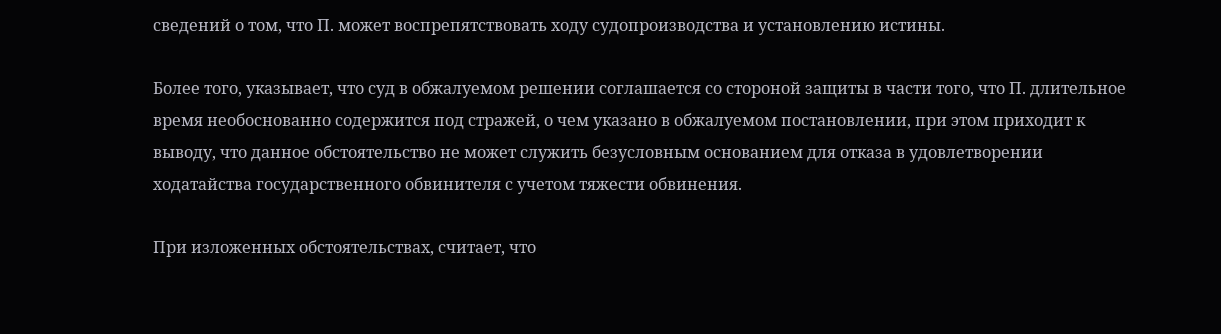сведений о том, что П. может воспрепятствовать ходу судопроизводства и установлению истины.

Более того, указывает, что суд в обжалуемом решении соглашается со стороной защиты в части того, что П. длительное время необоснованно содержится под стражей, о чем указано в обжалуемом постановлении, при этом приходит к выводу, что данное обстоятельство не может служить безусловным основанием для отказа в удовлетворении ходатайства государственного обвинителя с учетом тяжести обвинения.

При изложенных обстоятельствах, считает, что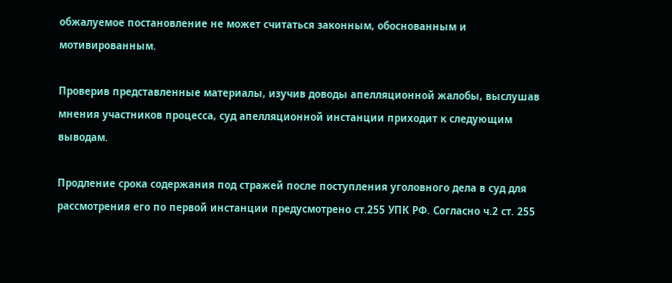обжалуемое постановление не может считаться законным, обоснованным и мотивированным.

Проверив представленные материалы, изучив доводы апелляционной жалобы, выслушав мнения участников процесса, суд апелляционной инстанции приходит к следующим выводам.

Продление срока содержания под стражей после поступления уголовного дела в суд для рассмотрения его по первой инстанции предусмотрено ст.255 УПК РФ. Согласно ч.2 ст. 255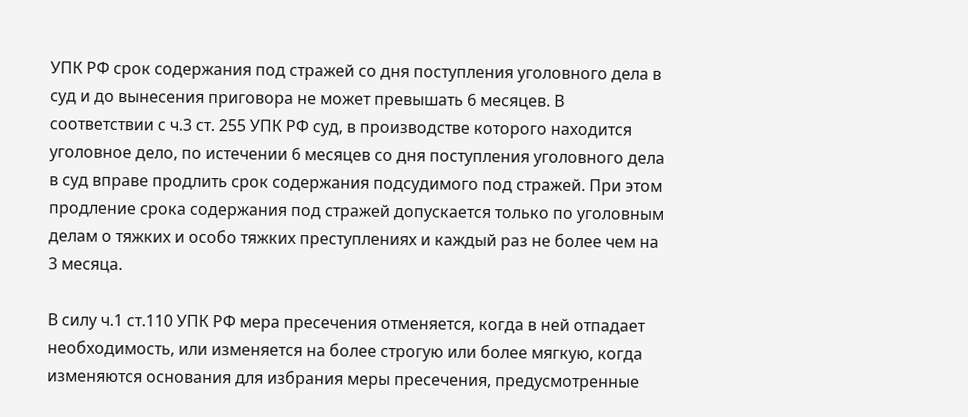УПК РФ срок содержания под стражей со дня поступления уголовного дела в суд и до вынесения приговора не может превышать 6 месяцев. В соответствии с ч.3 ст. 255 УПК РФ суд, в производстве которого находится уголовное дело, по истечении 6 месяцев со дня поступления уголовного дела в суд вправе продлить срок содержания подсудимого под стражей. При этом продление срока содержания под стражей допускается только по уголовным делам о тяжких и особо тяжких преступлениях и каждый раз не более чем на 3 месяца.

В силу ч.1 ст.110 УПК РФ мера пресечения отменяется, когда в ней отпадает необходимость, или изменяется на более строгую или более мягкую, когда изменяются основания для избрания меры пресечения, предусмотренные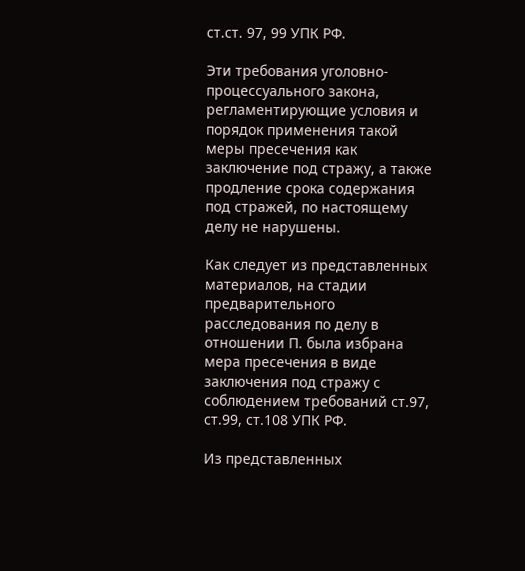ст.ст. 97, 99 УПК РФ.

Эти требования уголовно-процессуального закона, регламентирующие условия и порядок применения такой меры пресечения как заключение под стражу, а также продление срока содержания под стражей, по настоящему делу не нарушены.

Как следует из представленных материалов, на стадии предварительного расследования по делу в отношении П. была избрана мера пресечения в виде заключения под стражу с соблюдением требований ст.97, ст.99, ст.108 УПК РФ.

Из представленных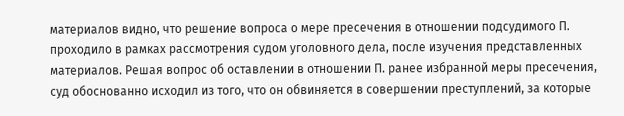материалов видно, что решение вопроса о мере пресечения в отношении подсудимого П. проходило в рамках рассмотрения судом уголовного дела, после изучения представленных материалов. Решая вопрос об оставлении в отношении П. ранее избранной меры пресечения, суд обоснованно исходил из того, что он обвиняется в совершении преступлений, за которые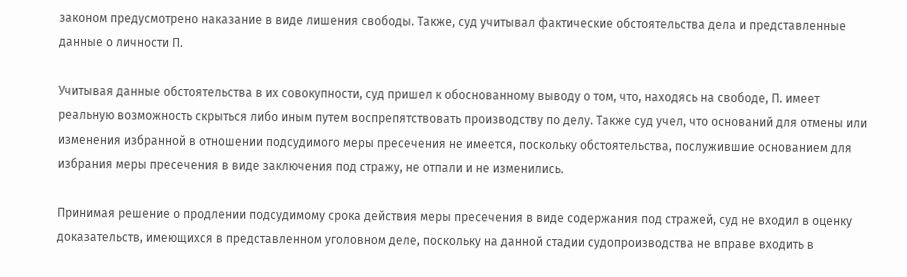законом предусмотрено наказание в виде лишения свободы. Также, суд учитывал фактические обстоятельства дела и представленные данные о личности П.

Учитывая данные обстоятельства в их совокупности, суд пришел к обоснованному выводу о том, что, находясь на свободе, П. имеет реальную возможность скрыться либо иным путем воспрепятствовать производству по делу. Также суд учел, что оснований для отмены или изменения избранной в отношении подсудимого меры пресечения не имеется, поскольку обстоятельства, послужившие основанием для избрания меры пресечения в виде заключения под стражу, не отпали и не изменились.

Принимая решение о продлении подсудимому срока действия меры пресечения в виде содержания под стражей, суд не входил в оценку доказательств, имеющихся в представленном уголовном деле, поскольку на данной стадии судопроизводства не вправе входить в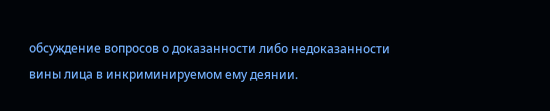обсуждение вопросов о доказанности либо недоказанности вины лица в инкриминируемом ему деянии.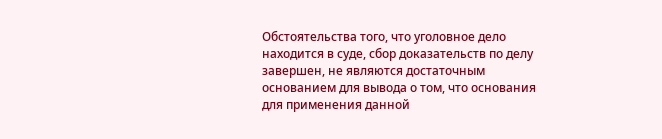Обстоятельства того, что уголовное дело находится в суде, сбор доказательств по делу завершен, не являются достаточным основанием для вывода о том, что основания для применения данной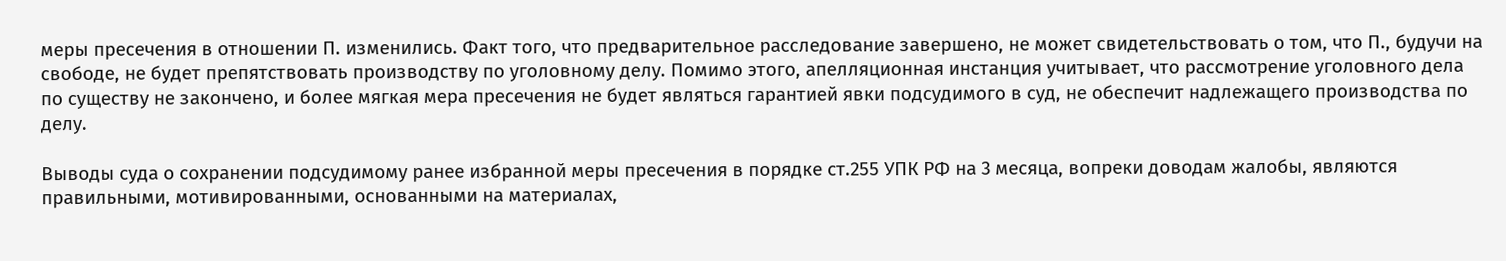меры пресечения в отношении П. изменились. Факт того, что предварительное расследование завершено, не может свидетельствовать о том, что П., будучи на свободе, не будет препятствовать производству по уголовному делу. Помимо этого, апелляционная инстанция учитывает, что рассмотрение уголовного дела по существу не закончено, и более мягкая мера пресечения не будет являться гарантией явки подсудимого в суд, не обеспечит надлежащего производства по делу.

Выводы суда о сохранении подсудимому ранее избранной меры пресечения в порядке ст.255 УПК РФ на 3 месяца, вопреки доводам жалобы, являются правильными, мотивированными, основанными на материалах,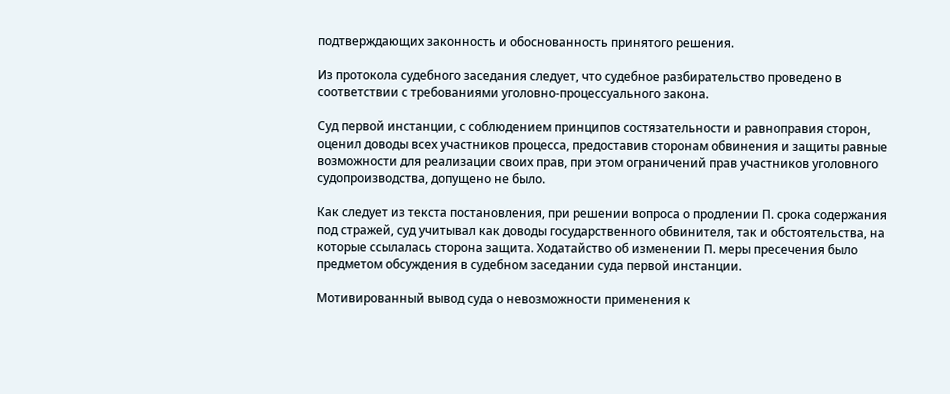подтверждающих законность и обоснованность принятого решения.

Из протокола судебного заседания следует, что судебное разбирательство проведено в соответствии с требованиями уголовно-процессуального закона.

Суд первой инстанции, с соблюдением принципов состязательности и равноправия сторон, оценил доводы всех участников процесса, предоставив сторонам обвинения и защиты равные возможности для реализации своих прав, при этом ограничений прав участников уголовного судопроизводства, допущено не было.

Как следует из текста постановления, при решении вопроса о продлении П. срока содержания под стражей, суд учитывал как доводы государственного обвинителя, так и обстоятельства, на которые ссылалась сторона защита. Ходатайство об изменении П. меры пресечения было предметом обсуждения в судебном заседании суда первой инстанции.

Мотивированный вывод суда о невозможности применения к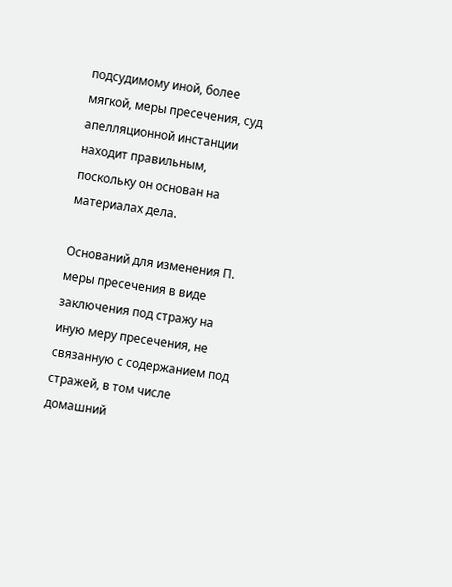подсудимому иной, более мягкой, меры пресечения, суд апелляционной инстанции находит правильным, поскольку он основан на материалах дела.

Оснований для изменения П. меры пресечения в виде заключения под стражу на иную меру пресечения, не связанную с содержанием под стражей, в том числе домашний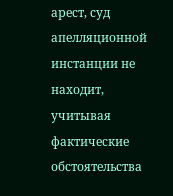арест, суд апелляционной инстанции не находит, учитывая фактические обстоятельства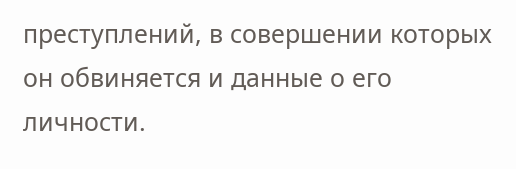преступлений, в совершении которых он обвиняется и данные о его личности.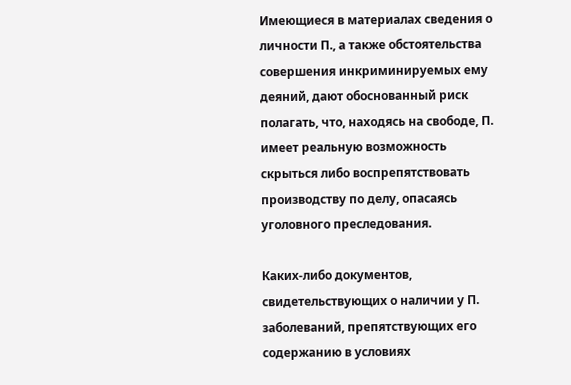Имеющиеся в материалах сведения о личности П., а также обстоятельства совершения инкриминируемых ему деяний, дают обоснованный риск полагать, что, находясь на свободе, П. имеет реальную возможность скрыться либо воспрепятствовать производству по делу, опасаясь уголовного преследования.

Каких-либо документов, свидетельствующих о наличии у П. заболеваний, препятствующих его содержанию в условиях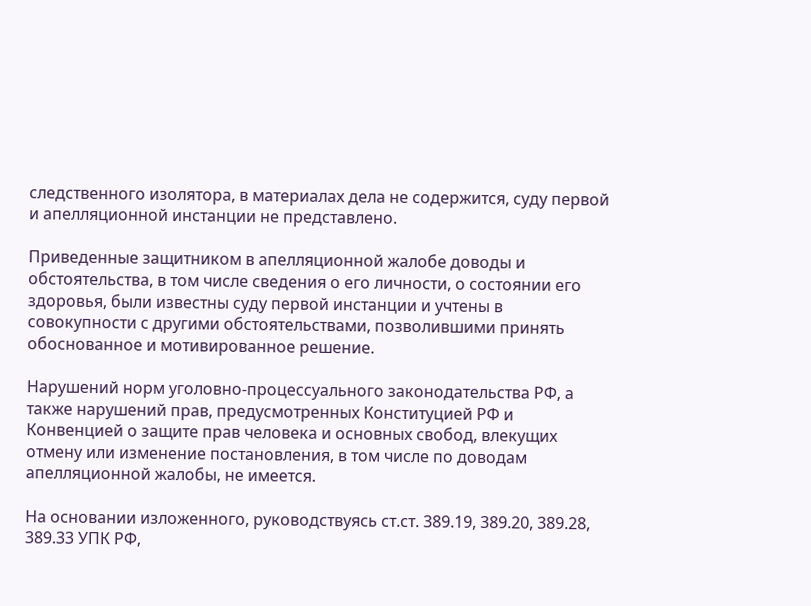следственного изолятора, в материалах дела не содержится, суду первой и апелляционной инстанции не представлено.

Приведенные защитником в апелляционной жалобе доводы и обстоятельства, в том числе сведения о его личности, о состоянии его здоровья, были известны суду первой инстанции и учтены в совокупности с другими обстоятельствами, позволившими принять обоснованное и мотивированное решение.

Нарушений норм уголовно-процессуального законодательства РФ, а также нарушений прав, предусмотренных Конституцией РФ и Конвенцией о защите прав человека и основных свобод, влекущих отмену или изменение постановления, в том числе по доводам апелляционной жалобы, не имеется.

На основании изложенного, руководствуясь ст.ст. 389.19, 389.20, 389.28, 389.33 УПК РФ,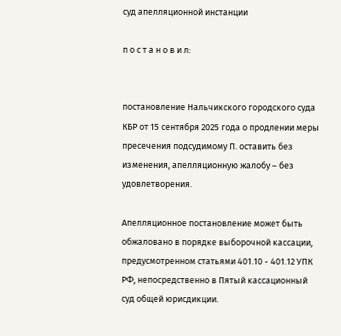суд апелляционной инстанции

п о с т а н о в и л:


постановление Нальчикского городского суда КБР от 15 сентября 2025 года о продлении меры пресечения подсудимому П. оставить без изменения, апелляционную жалобу – без удовлетворения.

Апелляционное постановление может быть обжаловано в порядке выборочной кассации, предусмотренном статьями 401.10 - 401.12 УПК РФ, непосредственно в Пятый кассационный суд общей юрисдикции.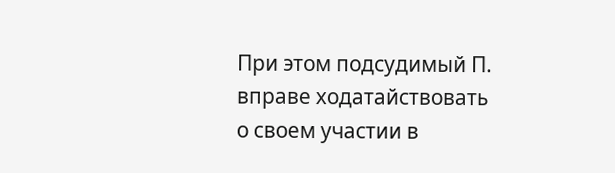При этом подсудимый П. вправе ходатайствовать о своем участии в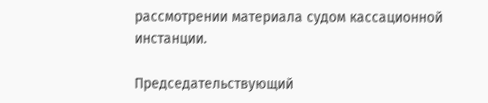рассмотрении материала судом кассационной инстанции.

Председательствующий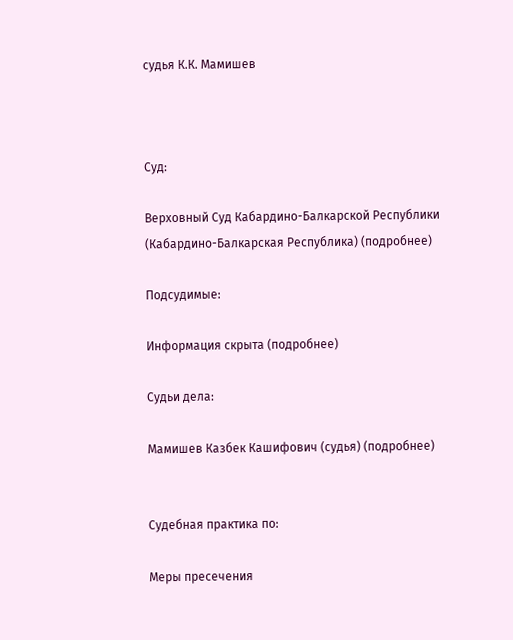судья К.К. Мамишев



Суд:

Верховный Суд Кабардино-Балкарской Республики (Кабардино-Балкарская Республика) (подробнее)

Подсудимые:

Информация скрыта (подробнее)

Судьи дела:

Мамишев Казбек Кашифович (судья) (подробнее)


Судебная практика по:

Меры пресечения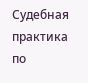Судебная практика по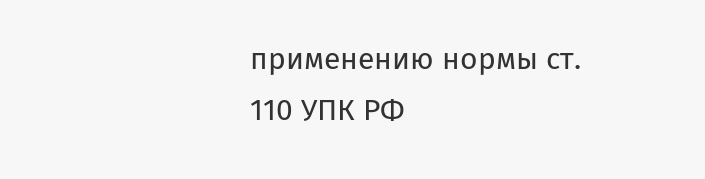применению нормы ст. 110 УПК РФ